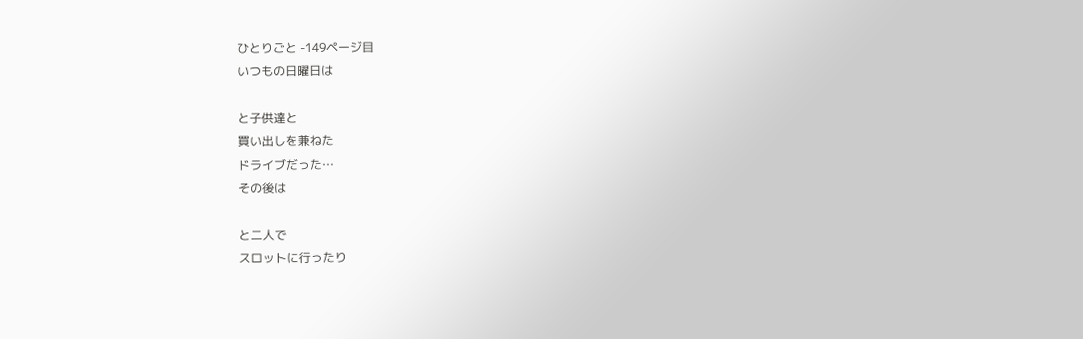ひとりごと -149ページ目
いつもの日曜日は

と子供達と
買い出しを兼ねた
ドライブだった…
その後は

と二人で
スロットに行ったり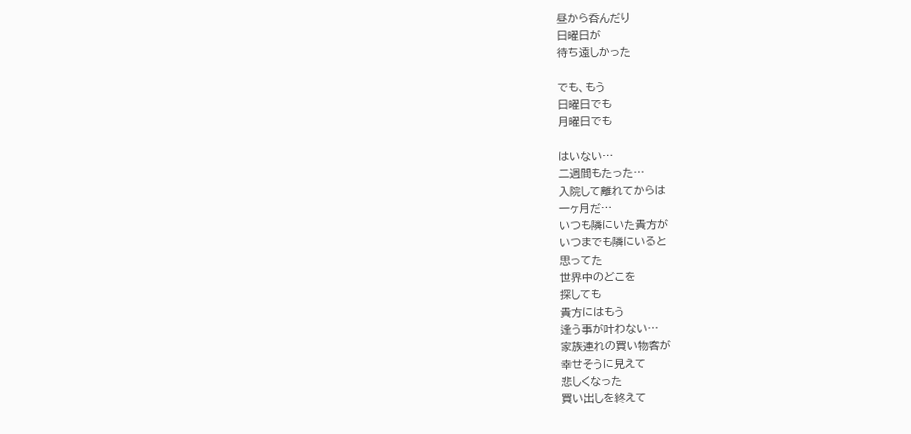昼から呑んだり
日曜日が
待ち遠しかった

でも、もう
日曜日でも
月曜日でも

はいない…
二週間もたった…
入院して離れてからは
一ヶ月だ…
いつも隣にいた貴方が
いつまでも隣にいると
思ってた
世界中のどこを
探しても
貴方にはもう
逢う事が叶わない…
家族連れの買い物客が
幸せそうに見えて
悲しくなった
買い出しを終えて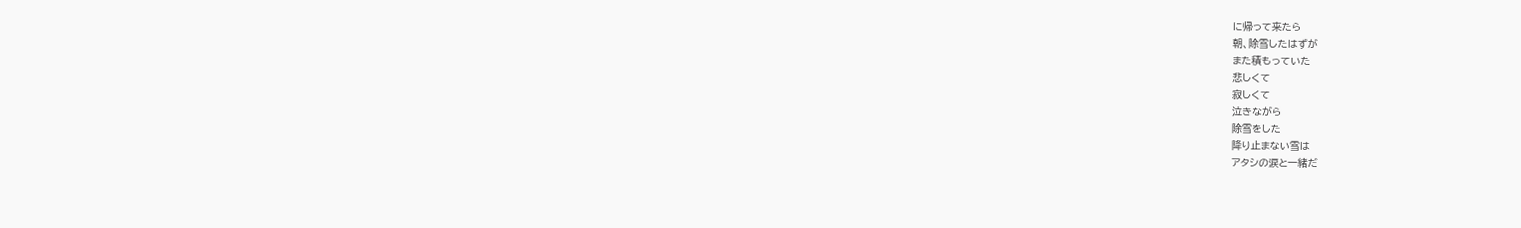に帰って来たら
朝、除雪したはずが
また積もっていた
悲しくて
寂しくて
泣きながら
除雪をした
降り止まない雪は
アタシの涙と一緒だ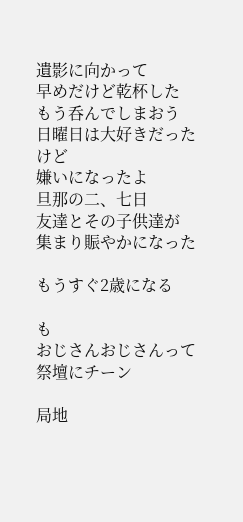遺影に向かって
早めだけど乾杯した
もう呑んでしまおう
日曜日は大好きだったけど
嫌いになったよ
旦那の二、七日
友達とその子供達が
集まり賑やかになった

もうすぐ2歳になる

も
おじさんおじさんって
祭壇にチーン

局地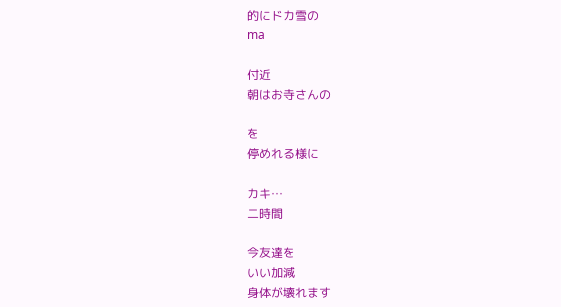的にドカ雪の
ma

付近
朝はお寺さんの

を
停めれる様に

カキ…
二時間

今友達を
いい加減
身体が壊れます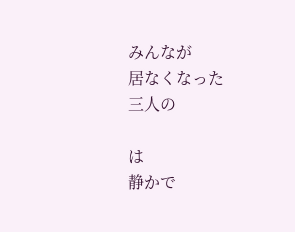みんなが
居なくなった
三人の

は
静かで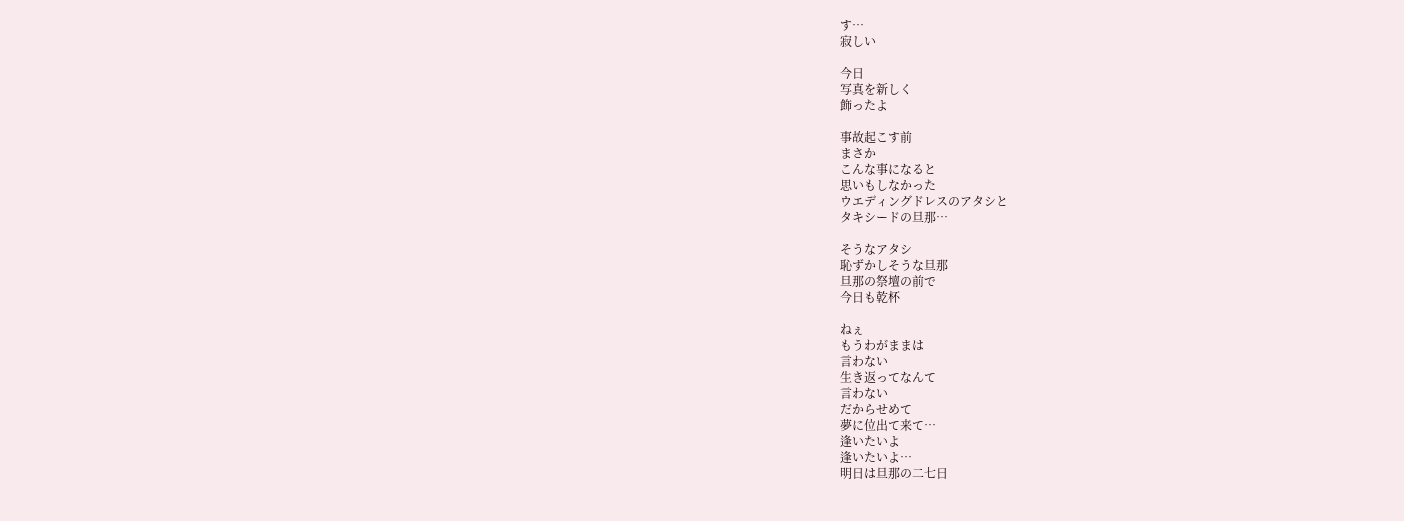す…
寂しい

今日
写真を新しく
飾ったよ

事故起こす前
まさか
こんな事になると
思いもしなかった
ウエディングドレスのアタシと
タキシードの旦那…

そうなアタシ
恥ずかしそうな旦那
旦那の祭壇の前で
今日も乾杯

ねぇ
もうわがままは
言わない
生き返ってなんて
言わない
だからせめて
夢に位出て来て…
逢いたいよ
逢いたいよ…
明日は旦那の二七日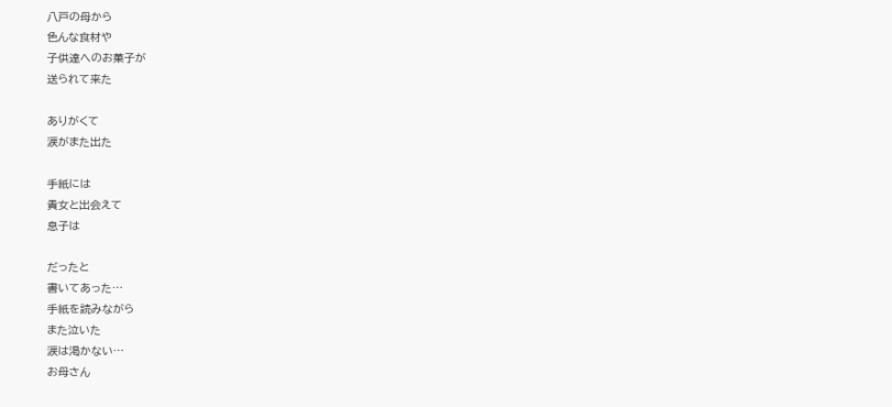八戸の母から
色んな食材や
子供達へのお菓子が
送られて来た

ありがくて
涙がまた出た

手紙には
貴女と出会えて
息子は

だったと
書いてあった…
手紙を読みながら
また泣いた
涙は渇かない…
お母さん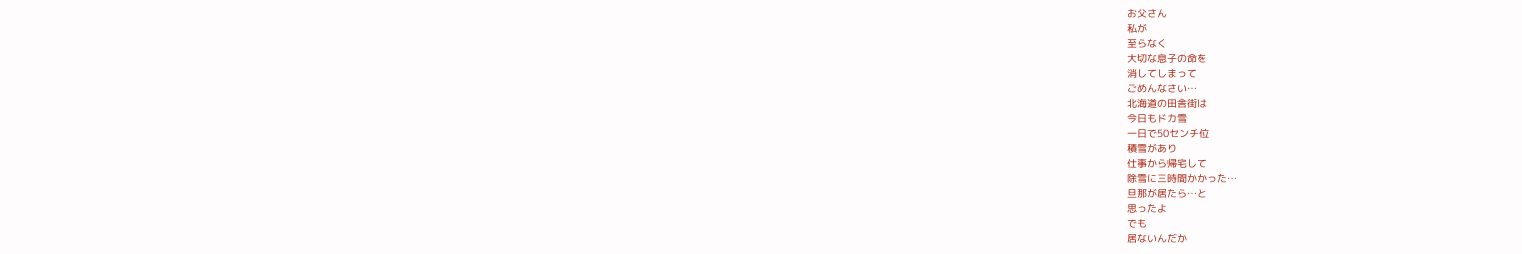お父さん
私が
至らなく
大切な息子の命を
消してしまって
ごめんなさい…
北海道の田舎街は
今日もドカ雪
一日で50センチ位
積雪があり
仕事から帰宅して
除雪に三時間かかった…
旦那が居たら…と
思ったよ
でも
居ないんだか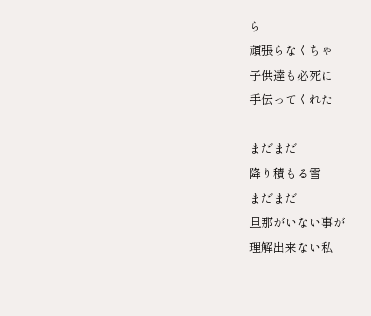ら
頑張らなくちゃ
子供達も必死に
手伝ってくれた

まだまだ
降り積もる雪
まだまだ
旦那がいない事が
理解出来ない私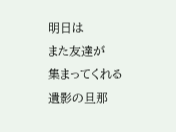明日は
また友達が
集まってくれる
遺影の旦那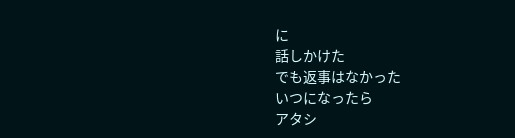に
話しかけた
でも返事はなかった
いつになったら
アタシ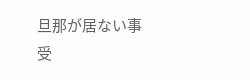旦那が居ない事
受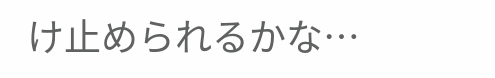け止められるかな…